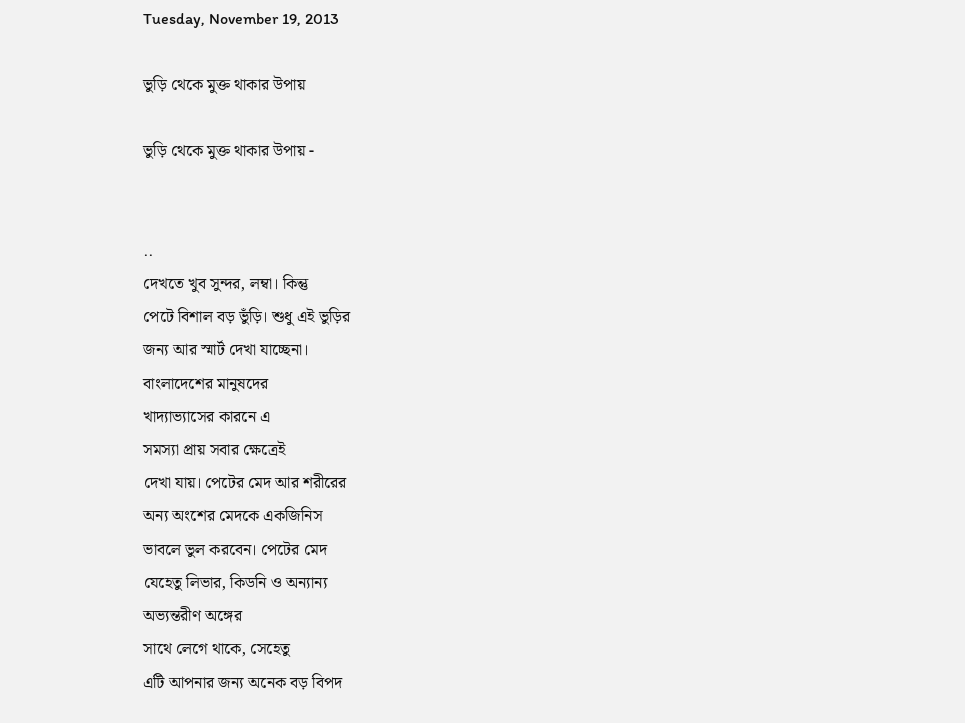Tuesday, November 19, 2013

ভুড়ি থেকে মুক্ত থাকার উপায়

ভুড়ি থেকে মুক্ত থাকার উপায় -


..
দেখতে খুব সুন্দর, লম্বা। কিন্তু
পেটে বিশাল বড় ভুঁড়ি। শুধু এই ভুড়ির
জন্য আর স্মার্ট দেখা যাচ্ছেনা।
বাংলাদেশের মানুষদের
খাদ্যাভ্যাসের কারনে এ
সমস্যা প্রায় সবার ক্ষেত্রেই
দেখা যায়। পেটের মেদ আর শরীরের
অন্য অংশের মেদকে একজিনিস
ভাবলে ভুল করবেন। পেটের মেদ
যেহেতু লিভার, কিডনি ও অন্যান্য
অভ্যন্তরীণ অঙ্গের
সাথে লেগে থাকে, সেহেতু
এটি আপনার জন্য অনেক বড় বিপদ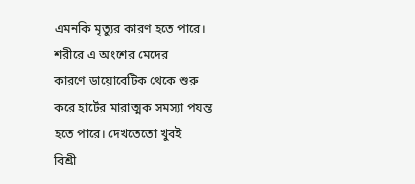এমনকি মৃত্যুর কারণ হতে পারে।
শরীরে এ অংশের মেদের
কারণে ডায়োবেটিক থেকে শুরু
করে হার্টের মারাত্মক সমস্যা পযন্ত
হতে পারে। দেখতেতো খুবই
বিশ্রী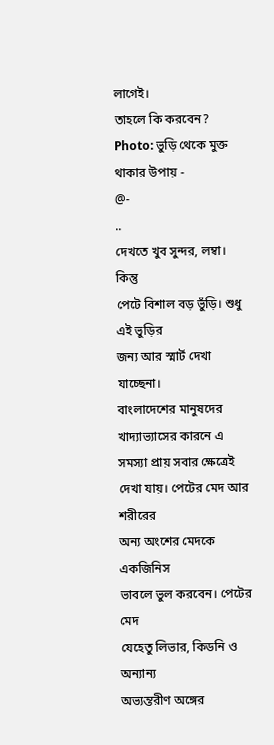লাগেই।
তাহলে কি করবেন?
Photo: ভুড়ি থেকে মুক্ত থাকার উপায় -
@-
..
দেখতে খুব সুন্দর, লম্বা। কিন্তু
পেটে বিশাল বড় ভুঁড়ি। শুধু এই ভুড়ির
জন্য আর স্মার্ট দেখা যাচ্ছেনা।
বাংলাদেশের মানুষদের
খাদ্যাভ্যাসের কারনে এ
সমস্যা প্রায় সবার ক্ষেত্রেই
দেখা যায়। পেটের মেদ আর শরীরের
অন্য অংশের মেদকে একজিনিস
ভাবলে ভুল করবেন। পেটের মেদ
যেহেতু লিভার, কিডনি ও অন্যান্য
অভ্যন্তরীণ অঙ্গের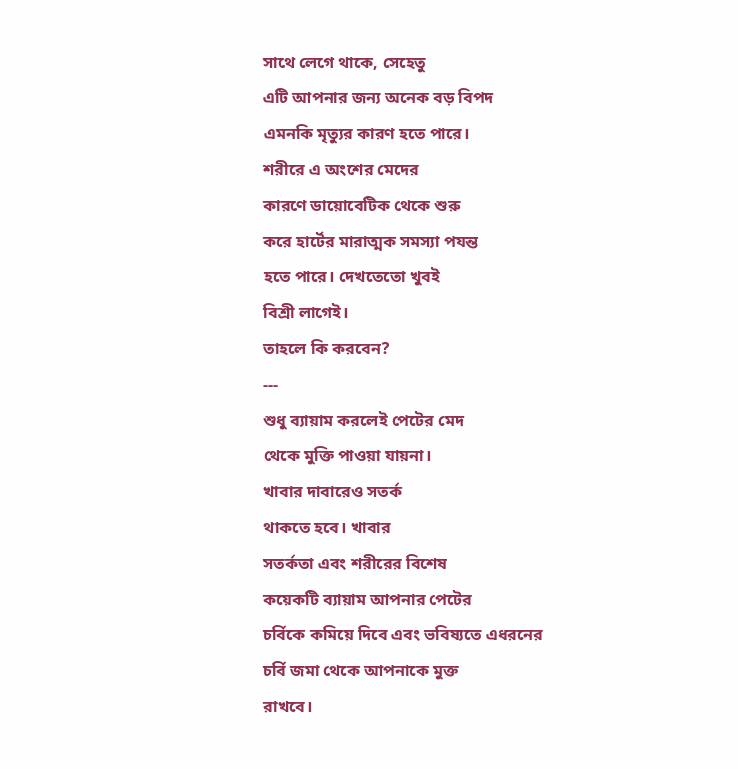সাথে লেগে থাকে, সেহেতু
এটি আপনার জন্য অনেক বড় বিপদ
এমনকি মৃত্যুর কারণ হতে পারে।
শরীরে এ অংশের মেদের
কারণে ডায়োবেটিক থেকে শুরু
করে হার্টের মারাত্মক সমস্যা পযন্ত
হতে পারে। দেখতেতো খুবই
বিশ্রী লাগেই।
তাহলে কি করবেন?
---
শুধু ব্যায়াম করলেই পেটের মেদ
থেকে মুক্তি পাওয়া যায়না।
খাবার দাবারেও সতর্ক
থাকতে হবে। খাবার
সতর্কতা এবং শরীরের বিশেষ
কয়েকটি ব্যায়াম আপনার পেটের
চর্বিকে কমিয়ে দিবে এবং ভবিষ্যতে এধরনের
চর্বি জমা থেকে আপনাকে মুক্ত
রাখবে।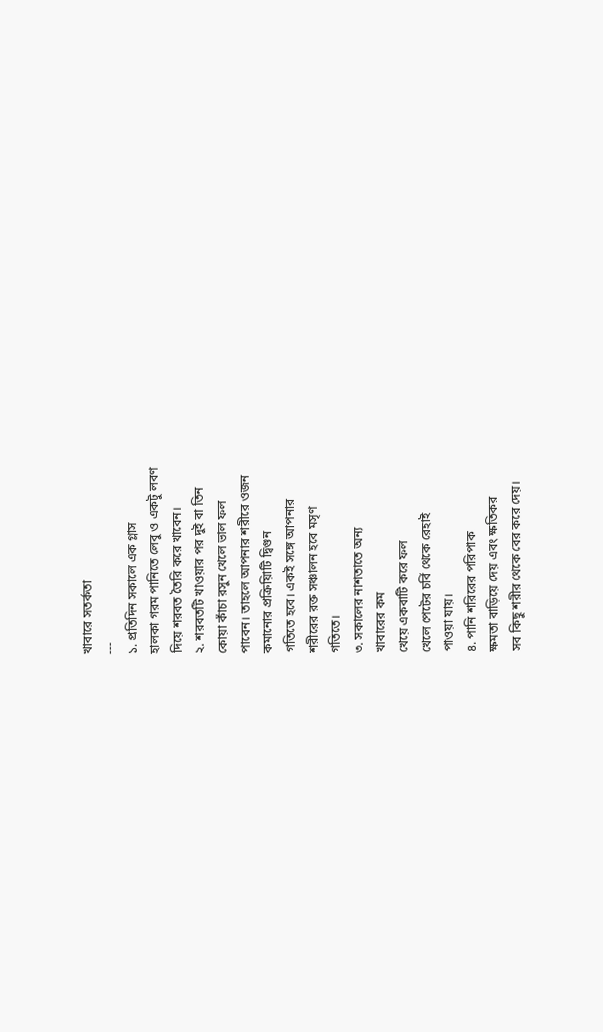খাবারে সতর্কতা
---
১. প্রতিদিন সকালে এক গ্লাস
হালকা গরম পানিতে লেবু ও একটু লবণ
দিয়ে শরবত তৈরি করে খাবেন।
২. শরবতটি খাওয়ার পর দুই বা তিন
কোয়া কাঁচা রসুন খেলে ভাল ফল
পাবেন। তাহলে আপনার শরীরে ওজন
কমানোর প্রক্রিয়িাটি দ্বিগুন
গতিতে হবে। একই সঙ্গে আপনার
শরীরের রক্ত সঞ্চালন হবে মসৃণ
গতিতে।
৩. সকালের নাশতাতে অন্য
খাবারের কম
খেয়ে একবাটি করে ফল
খেলে পেটের চর্বি থেকে রেহাই
পাওয়া যায়।
৪. পানি শরিরের পরিপাক
ক্ষমতা বাড়িয়ে দেয় এবং ক্ষতিকর
সব কিছু শরীর থেকে বের করে দেয়।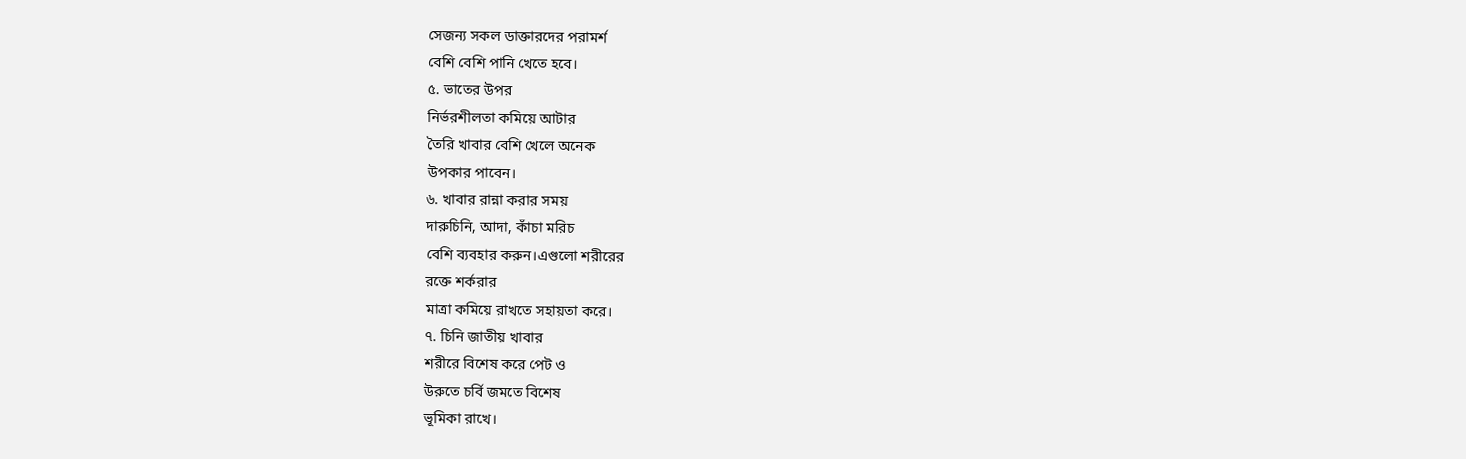সেজন্য সকল ডাক্তারদের পরামর্শ
বেশি বেশি পানি খেতে হবে।
৫. ভাতের উপর
নির্ভরশীলতা কমিয়ে আটার
তৈরি খাবার বেশি খেলে অনেক
উপকার পাবেন।
৬. খাবার রান্না করার সময়
দারুচিনি, আদা, কাঁচা মরিচ
বেশি ব্যবহার করুন।এগুলো শরীরের
রক্তে শর্করার
মাত্রা কমিয়ে রাখতে সহায়তা করে।
৭. চিনি জাতীয় খাবার
শরীরে বিশেষ করে পেট ও
উরুতে চর্বি জমতে বিশেষ
ভূমিকা রাখে।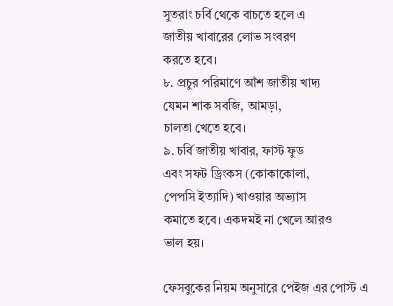সুতরাং চর্বি থেকে বাচতে হলে এ
জাতীয় খাবারের লোভ সংবরণ
করতে হবে।
৮. প্রচুর পরিমাণে আঁশ জাতীয় খাদ্য
যেমন শাক সবজি, আমড়া,
চালতা খেতে হবে।
৯. চর্বি জাতীয় খাবার, ফাস্ট ফুড
এবং সফট ‍ড্রিংকস (কোকাকোলা,
পেপসি ইত্যাদি) খাওয়ার অভ্যাস
কমাতে হবে। একদমই না খেলে আরও
ভাল হয়।

ফেসবুকের নিয়ম অনুসারে পেইজ এর পোস্ট এ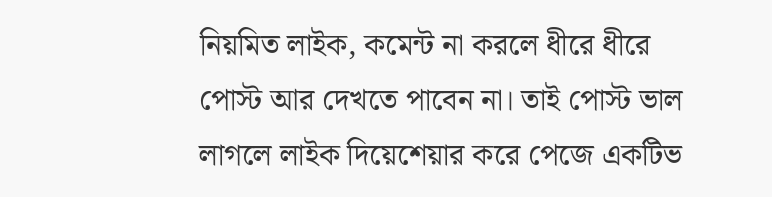নিয়মিত লাইক, কমেন্ট না করলে ধীরে ধীরে পোস্ট আর দেখতে পাবেন না। তাই পোস্ট ভাল
লাগলে লাইক দিয়েশেয়ার করে পেজে একটিভ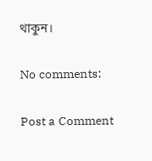থাকুন।

No comments:

Post a Comment